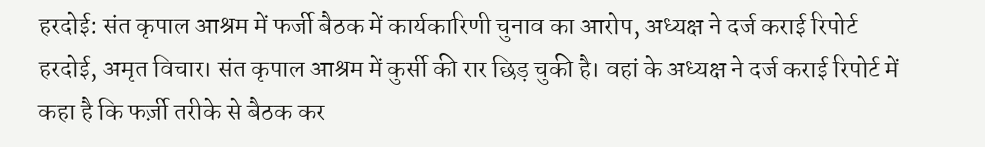हरदोई: संत कृपाल आश्रम में फर्जी बैठक में कार्यकारिणी चुनाव का आरोप, अध्यक्ष ने दर्ज कराई रिपोर्ट
हरदोई, अमृत विचार। संत कृपाल आश्रम में कुर्सी की रार छिड़ चुकी है। वहां के अध्यक्ष ने दर्ज कराई रिपोर्ट में कहा है कि फर्ज़ी तरीके से बैठक कर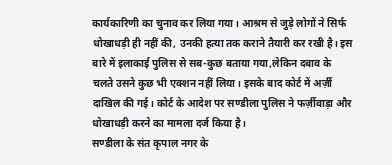कार्यकारिणी का चुनाव कर लिया गया। आश्रम से जुड़े लोगों ने सिर्फ धोखाधड़ी ही नहीं की, उनकी हत्या तक कराने तैयारी कर रखी है। इस बारे में इलाकाई पुलिस से सब-कुछ बताया गया,लेकिन दबाव के चलते उसने कुछ भी एक्शन नहीं लिया। इसके बाद कोर्ट में अर्ज़ी दाखिल की गई। कोर्ट के आदेश पर सण्डीला पुलिस ने फर्ज़ीवाड़ा और धोखाधड़ी करने का मामला दर्ज किया है।
सण्डीला के संत कृपाल नगर के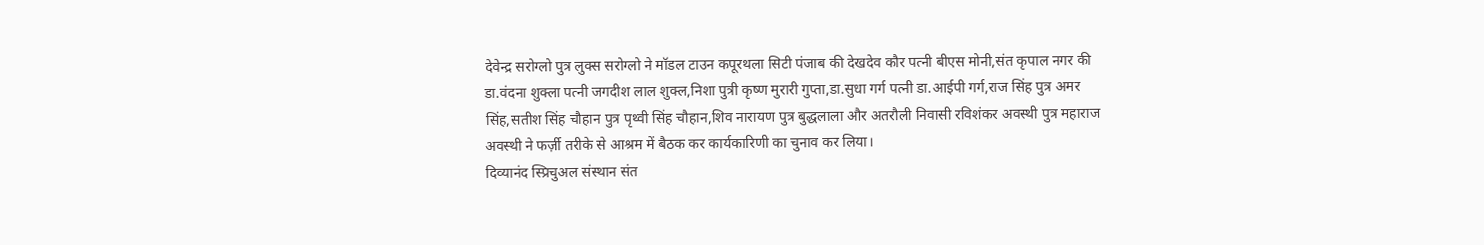देवेन्द्र सरोग्लो पुत्र लुक्स सरोग्लो ने मॉडल टाउन कपूरथला सिटी पंजाब की देखदेव कौर पत्नी बीएस मोनी,संत कृपाल नगर की डा.वंदना शुक्ला पत्नी जगदीश लाल शुक्ल,निशा पुत्री कृष्ण मुरारी गुप्ता,डा.सुधा गर्ग पत्नी डा.आईपी गर्ग,राज सिंह पुत्र अमर सिंह,सतीश सिंह चौहान पुत्र पृथ्वी सिंह चौहान,शिव नारायण पुत्र बुद्धलाला और अतरौली निवासी रविशंकर अवस्थी पुत्र महाराज अवस्थी ने फर्ज़ी तरीके से आश्रम में बैठक कर कार्यकारिणी का चुनाव कर लिया।
दिव्यानंद स्प्रिचुअल संस्थान संत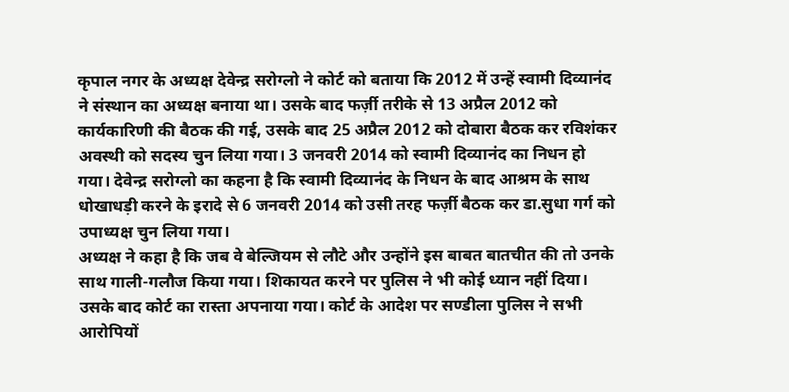कृपाल नगर के अध्यक्ष देवेन्द्र सरोग्लो ने कोर्ट को बताया कि 2012 में उन्हें स्वामी दिव्यानंद ने संस्थान का अध्यक्ष बनाया था। उसके बाद फर्ज़ी तरीके से 13 अप्रैल 2012 को कार्यकारिणी की बैठक की गई, उसके बाद 25 अप्रैल 2012 को दोबारा बैठक कर रविशंकर अवस्थी को सदस्य चुन लिया गया। 3 जनवरी 2014 को स्वामी दिव्यानंद का निधन हो गया। देवेन्द्र सरोग्लो का कहना है कि स्वामी दिव्यानंद के निधन के बाद आश्रम के साथ धोखाधड़ी करने के इरादे से 6 जनवरी 2014 को उसी तरह फर्ज़ी बैठक कर डा.सुधा गर्ग को उपाध्यक्ष चुन लिया गया।
अध्यक्ष ने कहा है कि जब वे बेल्जियम से लौटे और उन्होंने इस बाबत बातचीत की तो उनके साथ गाली-गलौज किया गया। शिकायत करने पर पुलिस ने भी कोई ध्यान नहीं दिया। उसके बाद कोर्ट का रास्ता अपनाया गया। कोर्ट के आदेश पर सण्डीला पुलिस ने सभी आरोपियों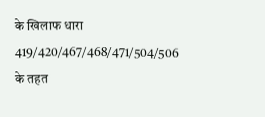के खिलाफ धारा 419/420/467/468/471/504/506 के तहत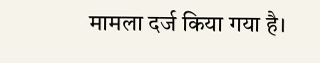मामला दर्ज किया गया है।